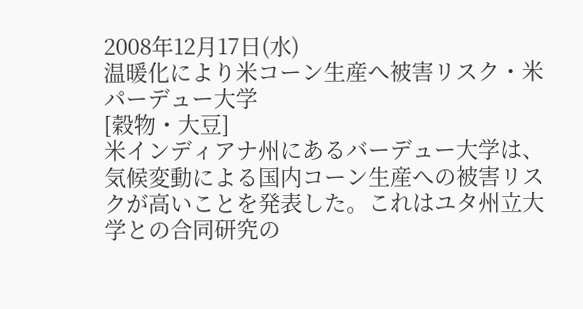2008年12月17日(水)
温暖化により米コーン生産へ被害リスク・米パーデュー大学
[穀物・大豆]
米インディアナ州にあるバーデュー大学は、気候変動による国内コーン生産への被害リスクが高いことを発表した。これはユタ州立大学との合同研究の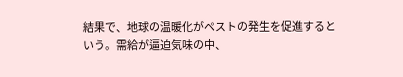結果で、地球の温暖化がペストの発生を促進するという。需給が逼迫気味の中、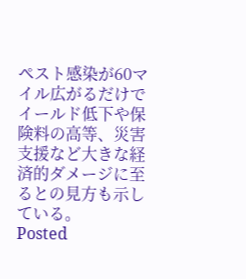ペスト感染が60マイル広がるだけでイールド低下や保険料の高等、災害支援など大きな経済的ダメージに至るとの見方も示している。
Posted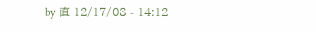by 直 12/17/08 - 14:12